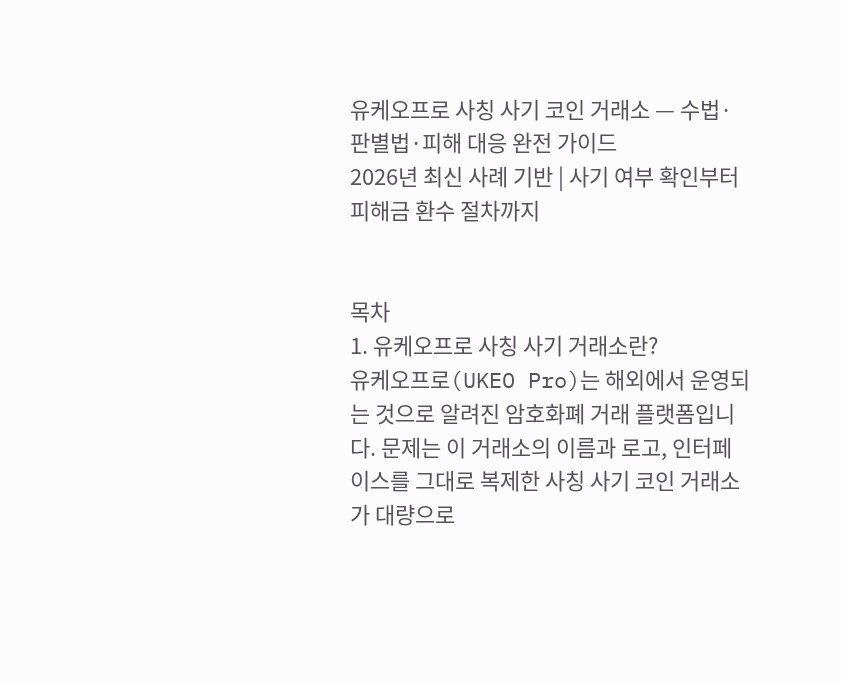유케오프로 사칭 사기 코인 거래소 — 수법·판별법·피해 대응 완전 가이드
2026년 최신 사례 기반 | 사기 여부 확인부터 피해금 환수 절차까지


목차
1. 유케오프로 사칭 사기 거래소란?
유케오프로(UKEO Pro)는 해외에서 운영되는 것으로 알려진 암호화폐 거래 플랫폼입니다. 문제는 이 거래소의 이름과 로고, 인터페이스를 그대로 복제한 사칭 사기 코인 거래소가 대량으로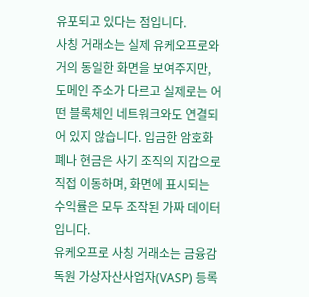유포되고 있다는 점입니다.
사칭 거래소는 실제 유케오프로와 거의 동일한 화면을 보여주지만, 도메인 주소가 다르고 실제로는 어떤 블록체인 네트워크와도 연결되어 있지 않습니다. 입금한 암호화폐나 현금은 사기 조직의 지갑으로 직접 이동하며, 화면에 표시되는 수익률은 모두 조작된 가짜 데이터입니다.
유케오프로 사칭 거래소는 금융감독원 가상자산사업자(VASP) 등록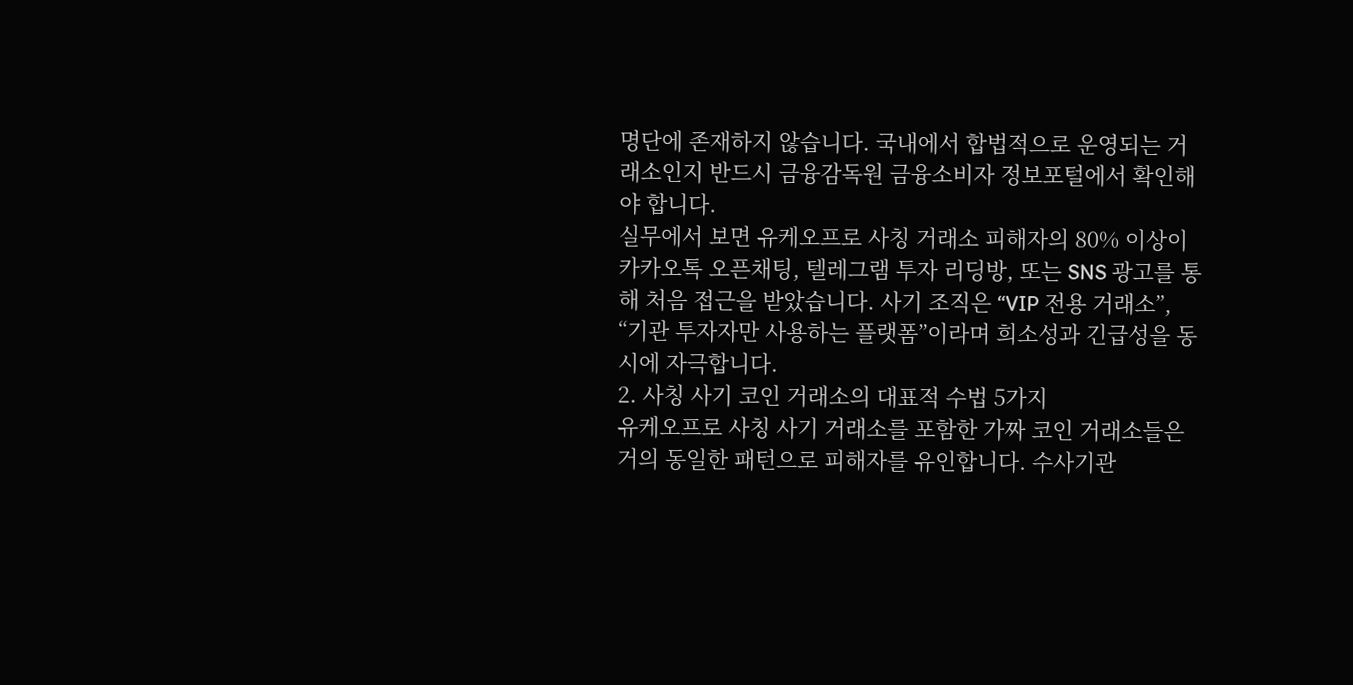명단에 존재하지 않습니다. 국내에서 합법적으로 운영되는 거래소인지 반드시 금융감독원 금융소비자 정보포털에서 확인해야 합니다.
실무에서 보면 유케오프로 사칭 거래소 피해자의 80% 이상이 카카오톡 오픈채팅, 텔레그램 투자 리딩방, 또는 SNS 광고를 통해 처음 접근을 받았습니다. 사기 조직은 “VIP 전용 거래소”, “기관 투자자만 사용하는 플랫폼”이라며 희소성과 긴급성을 동시에 자극합니다.
2. 사칭 사기 코인 거래소의 대표적 수법 5가지
유케오프로 사칭 사기 거래소를 포함한 가짜 코인 거래소들은 거의 동일한 패턴으로 피해자를 유인합니다. 수사기관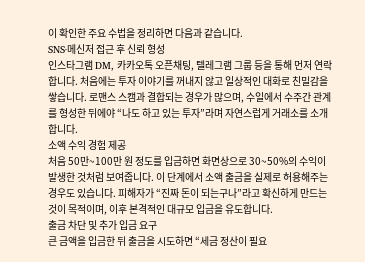이 확인한 주요 수법을 정리하면 다음과 같습니다.
SNS·메신저 접근 후 신뢰 형성
인스타그램 DM, 카카오톡 오픈채팅, 텔레그램 그룹 등을 통해 먼저 연락합니다. 처음에는 투자 이야기를 꺼내지 않고 일상적인 대화로 친밀감을 쌓습니다. 로맨스 스캠과 결합되는 경우가 많으며, 수일에서 수주간 관계를 형성한 뒤에야 “나도 하고 있는 투자”라며 자연스럽게 거래소를 소개합니다.
소액 수익 경험 제공
처음 50만~100만 원 정도를 입금하면 화면상으로 30~50%의 수익이 발생한 것처럼 보여줍니다. 이 단계에서 소액 출금을 실제로 허용해주는 경우도 있습니다. 피해자가 “진짜 돈이 되는구나”라고 확신하게 만드는 것이 목적이며, 이후 본격적인 대규모 입금을 유도합니다.
출금 차단 및 추가 입금 요구
큰 금액을 입금한 뒤 출금을 시도하면 “세금 정산이 필요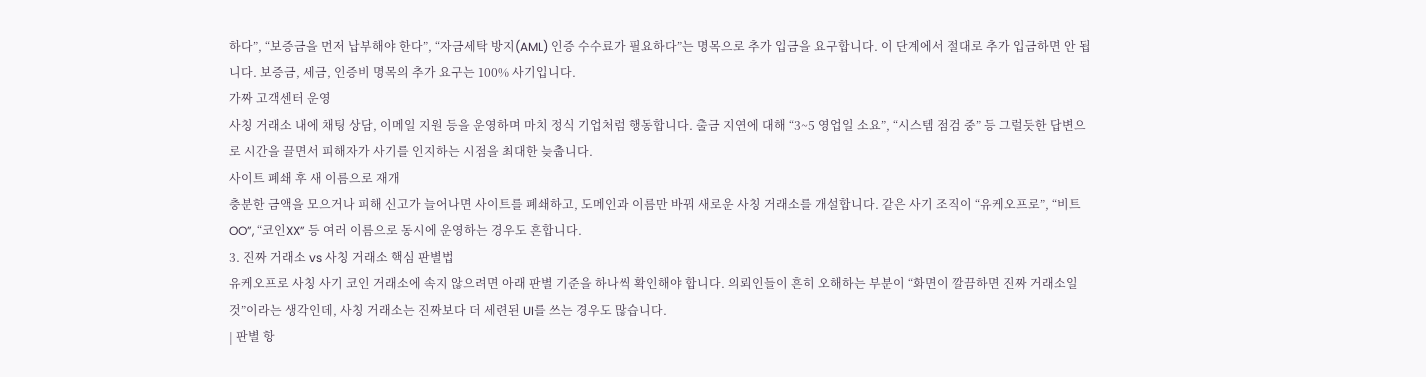하다”, “보증금을 먼저 납부해야 한다”, “자금세탁 방지(AML) 인증 수수료가 필요하다”는 명목으로 추가 입금을 요구합니다. 이 단계에서 절대로 추가 입금하면 안 됩니다. 보증금, 세금, 인증비 명목의 추가 요구는 100% 사기입니다.
가짜 고객센터 운영
사칭 거래소 내에 채팅 상담, 이메일 지원 등을 운영하며 마치 정식 기업처럼 행동합니다. 출금 지연에 대해 “3~5 영업일 소요”, “시스템 점검 중” 등 그럴듯한 답변으로 시간을 끌면서 피해자가 사기를 인지하는 시점을 최대한 늦춥니다.
사이트 폐쇄 후 새 이름으로 재개
충분한 금액을 모으거나 피해 신고가 늘어나면 사이트를 폐쇄하고, 도메인과 이름만 바꿔 새로운 사칭 거래소를 개설합니다. 같은 사기 조직이 “유케오프로”, “비트OO”, “코인XX” 등 여러 이름으로 동시에 운영하는 경우도 흔합니다.
3. 진짜 거래소 vs 사칭 거래소 핵심 판별법
유케오프로 사칭 사기 코인 거래소에 속지 않으려면 아래 판별 기준을 하나씩 확인해야 합니다. 의뢰인들이 흔히 오해하는 부분이 “화면이 깔끔하면 진짜 거래소일 것”이라는 생각인데, 사칭 거래소는 진짜보다 더 세련된 UI를 쓰는 경우도 많습니다.
| 판별 항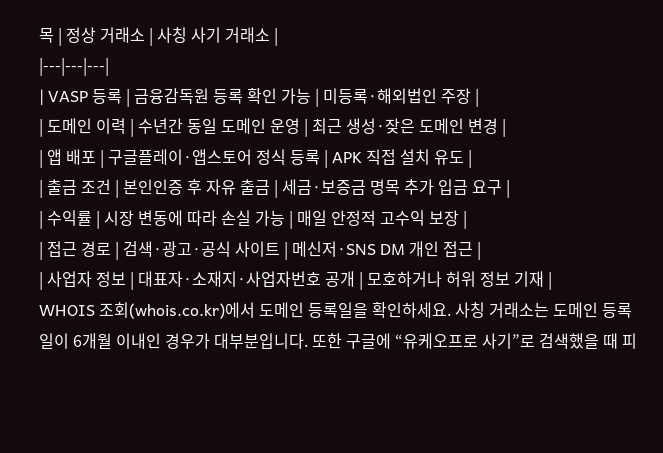목 | 정상 거래소 | 사칭 사기 거래소 |
|---|---|---|
| VASP 등록 | 금융감독원 등록 확인 가능 | 미등록·해외법인 주장 |
| 도메인 이력 | 수년간 동일 도메인 운영 | 최근 생성·잦은 도메인 변경 |
| 앱 배포 | 구글플레이·앱스토어 정식 등록 | APK 직접 설치 유도 |
| 출금 조건 | 본인인증 후 자유 출금 | 세금·보증금 명목 추가 입금 요구 |
| 수익률 | 시장 변동에 따라 손실 가능 | 매일 안정적 고수익 보장 |
| 접근 경로 | 검색·광고·공식 사이트 | 메신저·SNS DM 개인 접근 |
| 사업자 정보 | 대표자·소재지·사업자번호 공개 | 모호하거나 허위 정보 기재 |
WHOIS 조회(whois.co.kr)에서 도메인 등록일을 확인하세요. 사칭 거래소는 도메인 등록일이 6개월 이내인 경우가 대부분입니다. 또한 구글에 “유케오프로 사기”로 검색했을 때 피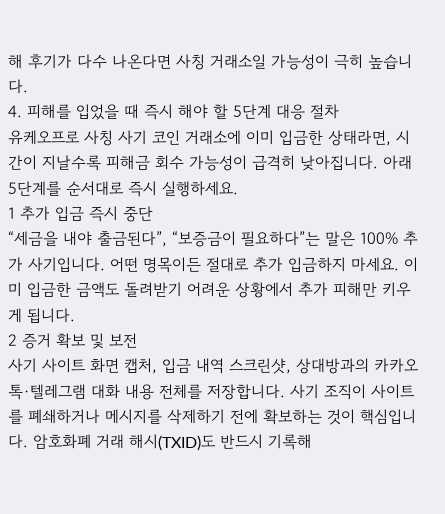해 후기가 다수 나온다면 사칭 거래소일 가능성이 극히 높습니다.
4. 피해를 입었을 때 즉시 해야 할 5단계 대응 절차
유케오프로 사칭 사기 코인 거래소에 이미 입금한 상태라면, 시간이 지날수록 피해금 회수 가능성이 급격히 낮아집니다. 아래 5단계를 순서대로 즉시 실행하세요.
1 추가 입금 즉시 중단
“세금을 내야 출금된다”, “보증금이 필요하다”는 말은 100% 추가 사기입니다. 어떤 명목이든 절대로 추가 입금하지 마세요. 이미 입금한 금액도 돌려받기 어려운 상황에서 추가 피해만 키우게 됩니다.
2 증거 확보 및 보전
사기 사이트 화면 캡처, 입금 내역 스크린샷, 상대방과의 카카오톡·텔레그램 대화 내용 전체를 저장합니다. 사기 조직이 사이트를 폐쇄하거나 메시지를 삭제하기 전에 확보하는 것이 핵심입니다. 암호화폐 거래 해시(TXID)도 반드시 기록해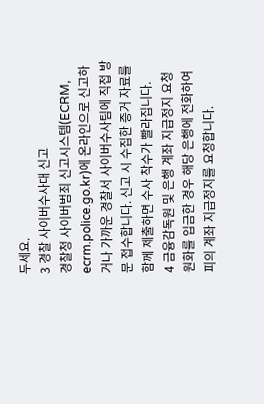두세요.
3 경찰 사이버수사대 신고
경찰청 사이버범죄 신고시스템(ECRM, ecrm.police.go.kr)에 온라인으로 신고하거나 가까운 경찰서 사이버수사팀에 직접 방문 접수합니다. 신고 시 수집한 증거 자료를 함께 제출하면 수사 착수가 빨라집니다.
4 금융감독원 및 은행 계좌 지급정지 요청
원화를 입금한 경우 해당 은행에 전화하여 피의 계좌 지급정지를 요청합니다.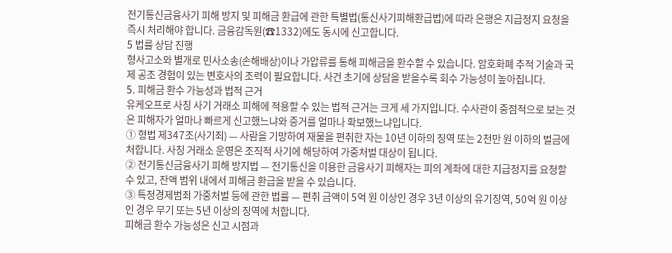전기통신금융사기 피해 방지 및 피해금 환급에 관한 특별법(통신사기피해환급법)에 따라 은행은 지급정지 요청을 즉시 처리해야 합니다. 금융감독원(☎1332)에도 동시에 신고합니다.
5 법률 상담 진행
형사고소와 별개로 민사소송(손해배상)이나 가압류를 통해 피해금을 환수할 수 있습니다. 암호화폐 추적 기술과 국제 공조 경험이 있는 변호사의 조력이 필요합니다. 사건 초기에 상담을 받을수록 회수 가능성이 높아집니다.
5. 피해금 환수 가능성과 법적 근거
유케오프로 사칭 사기 거래소 피해에 적용할 수 있는 법적 근거는 크게 세 가지입니다. 수사관이 중점적으로 보는 것은 피해자가 얼마나 빠르게 신고했느냐와 증거를 얼마나 확보했느냐입니다.
① 형법 제347조(사기죄) — 사람을 기망하여 재물을 편취한 자는 10년 이하의 징역 또는 2천만 원 이하의 벌금에 처합니다. 사칭 거래소 운영은 조직적 사기에 해당하여 가중처벌 대상이 됩니다.
② 전기통신금융사기 피해 방지법 — 전기통신을 이용한 금융사기 피해자는 피의 계좌에 대한 지급정지를 요청할 수 있고, 잔액 범위 내에서 피해금 환급을 받을 수 있습니다.
③ 특정경제범죄 가중처벌 등에 관한 법률 — 편취 금액이 5억 원 이상인 경우 3년 이상의 유기징역, 50억 원 이상인 경우 무기 또는 5년 이상의 징역에 처합니다.
피해금 환수 가능성은 신고 시점과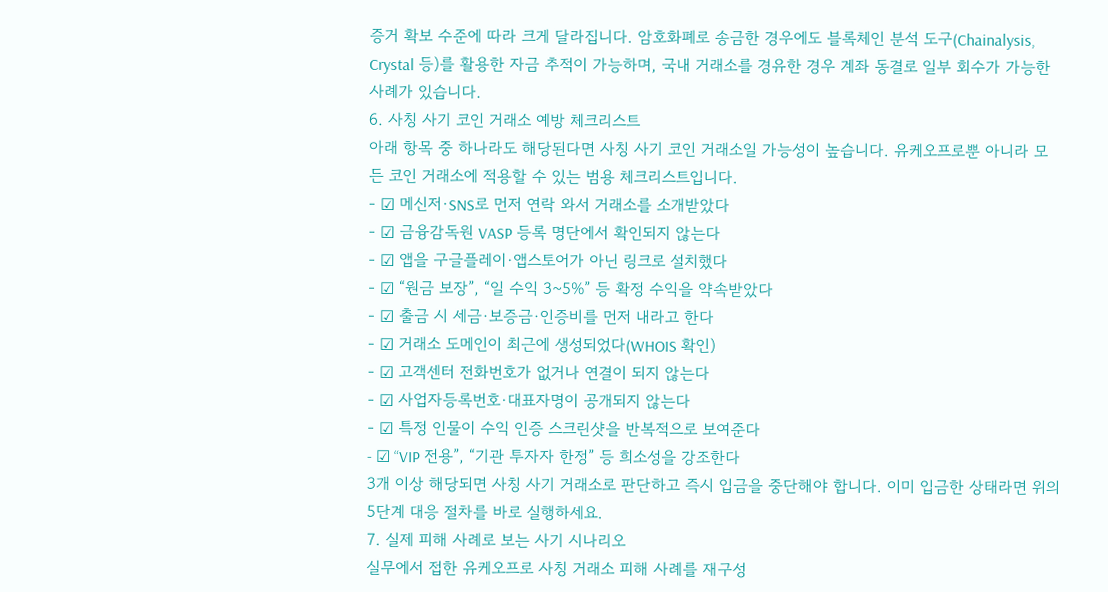증거 확보 수준에 따라 크게 달라집니다. 암호화폐로 송금한 경우에도 블록체인 분석 도구(Chainalysis, Crystal 등)를 활용한 자금 추적이 가능하며, 국내 거래소를 경유한 경우 계좌 동결로 일부 회수가 가능한 사례가 있습니다.
6. 사칭 사기 코인 거래소 예방 체크리스트
아래 항목 중 하나라도 해당된다면 사칭 사기 코인 거래소일 가능성이 높습니다. 유케오프로뿐 아니라 모든 코인 거래소에 적용할 수 있는 범용 체크리스트입니다.
- ☑ 메신저·SNS로 먼저 연락 와서 거래소를 소개받았다
- ☑ 금융감독원 VASP 등록 명단에서 확인되지 않는다
- ☑ 앱을 구글플레이·앱스토어가 아닌 링크로 설치했다
- ☑ “원금 보장”, “일 수익 3~5%” 등 확정 수익을 약속받았다
- ☑ 출금 시 세금·보증금·인증비를 먼저 내라고 한다
- ☑ 거래소 도메인이 최근에 생성되었다(WHOIS 확인)
- ☑ 고객센터 전화번호가 없거나 연결이 되지 않는다
- ☑ 사업자등록번호·대표자명이 공개되지 않는다
- ☑ 특정 인물이 수익 인증 스크린샷을 반복적으로 보여준다
- ☑ “VIP 전용”, “기관 투자자 한정” 등 희소성을 강조한다
3개 이상 해당되면 사칭 사기 거래소로 판단하고 즉시 입금을 중단해야 합니다. 이미 입금한 상태라면 위의 5단계 대응 절차를 바로 실행하세요.
7. 실제 피해 사례로 보는 사기 시나리오
실무에서 접한 유케오프로 사칭 거래소 피해 사례를 재구성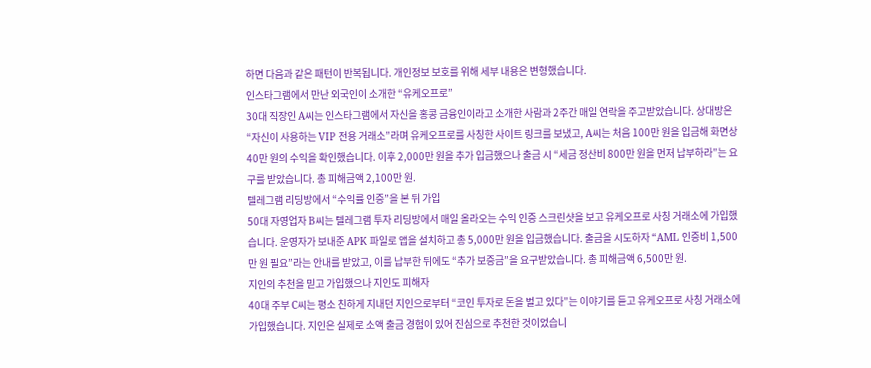하면 다음과 같은 패턴이 반복됩니다. 개인정보 보호를 위해 세부 내용은 변형했습니다.
인스타그램에서 만난 외국인이 소개한 “유케오프로”
30대 직장인 A씨는 인스타그램에서 자신을 홍콩 금융인이라고 소개한 사람과 2주간 매일 연락을 주고받았습니다. 상대방은 “자신이 사용하는 VIP 전용 거래소”라며 유케오프로를 사칭한 사이트 링크를 보냈고, A씨는 처음 100만 원을 입금해 화면상 40만 원의 수익을 확인했습니다. 이후 2,000만 원을 추가 입금했으나 출금 시 “세금 정산비 800만 원을 먼저 납부하라”는 요구를 받았습니다. 총 피해금액 2,100만 원.
텔레그램 리딩방에서 “수익률 인증”을 본 뒤 가입
50대 자영업자 B씨는 텔레그램 투자 리딩방에서 매일 올라오는 수익 인증 스크린샷을 보고 유케오프로 사칭 거래소에 가입했습니다. 운영자가 보내준 APK 파일로 앱을 설치하고 총 5,000만 원을 입금했습니다. 출금을 시도하자 “AML 인증비 1,500만 원 필요”라는 안내를 받았고, 이를 납부한 뒤에도 “추가 보증금”을 요구받았습니다. 총 피해금액 6,500만 원.
지인의 추천을 믿고 가입했으나 지인도 피해자
40대 주부 C씨는 평소 친하게 지내던 지인으로부터 “코인 투자로 돈을 벌고 있다”는 이야기를 듣고 유케오프로 사칭 거래소에 가입했습니다. 지인은 실제로 소액 출금 경험이 있어 진심으로 추천한 것이었습니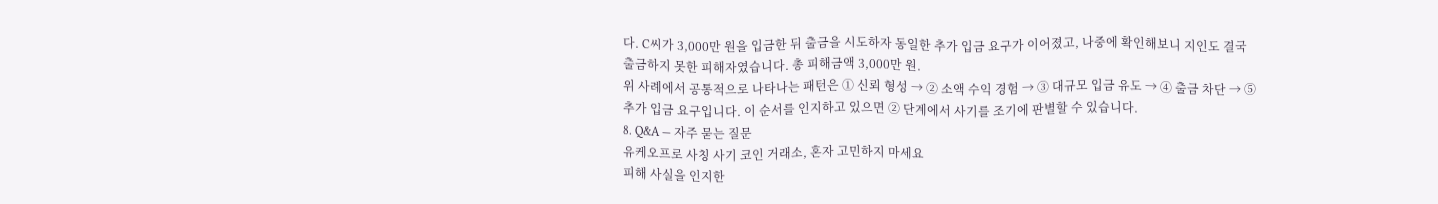다. C씨가 3,000만 원을 입금한 뒤 출금을 시도하자 동일한 추가 입금 요구가 이어졌고, 나중에 확인해보니 지인도 결국 출금하지 못한 피해자였습니다. 총 피해금액 3,000만 원.
위 사례에서 공통적으로 나타나는 패턴은 ① 신뢰 형성 → ② 소액 수익 경험 → ③ 대규모 입금 유도 → ④ 출금 차단 → ⑤ 추가 입금 요구입니다. 이 순서를 인지하고 있으면 ② 단계에서 사기를 조기에 판별할 수 있습니다.
8. Q&A — 자주 묻는 질문
유케오프로 사칭 사기 코인 거래소, 혼자 고민하지 마세요
피해 사실을 인지한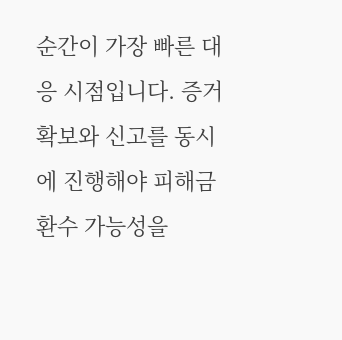순간이 가장 빠른 대응 시점입니다. 증거 확보와 신고를 동시에 진행해야 피해금 환수 가능성을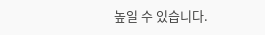높일 수 있습니다.